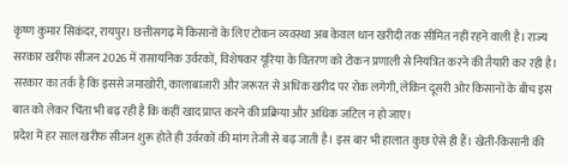कृष्ण कुमार सिकंदर, रायपुर। छत्तीसगढ़ में किसानों के लिए टोकन व्यवस्था अब केवल धान खरीदी तक सीमित नहीं रहने वाली है। राज्य सरकार खरीफ सीजन 2026 में रासायनिक उर्वरकों, विशेषकर यूरिया के वितरण को टोकन प्रणाली से नियंत्रित करने की तैयारी कर रही है। सरकार का तर्क है कि इससे जमाखोरी, कालाबाजारी और जरूरत से अधिक खरीद पर रोक लगेगी, लेकिन दूसरी ओर किसानों के बीच इस बात को लेकर चिंता भी बढ़ रही है कि कहीं खाद प्राप्त करने की प्रक्रिया और अधिक जटिल न हो जाए।
प्रदेश में हर साल खरीफ सीजन शुरू होते ही उर्वरकों की मांग तेजी से बढ़ जाती है। इस बार भी हालात कुछ ऐसे ही हैं। खेती-किसानी की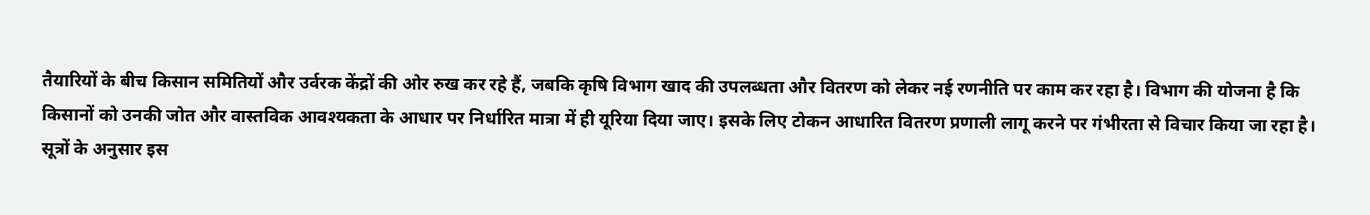तैयारियों के बीच किसान समितियों और उर्वरक केंद्रों की ओर रुख कर रहे हैं, जबकि कृषि विभाग खाद की उपलब्धता और वितरण को लेकर नई रणनीति पर काम कर रहा है। विभाग की योजना है कि किसानों को उनकी जोत और वास्तविक आवश्यकता के आधार पर निर्धारित मात्रा में ही यूरिया दिया जाए। इसके लिए टोकन आधारित वितरण प्रणाली लागू करने पर गंभीरता से विचार किया जा रहा है।
सूत्रों के अनुसार इस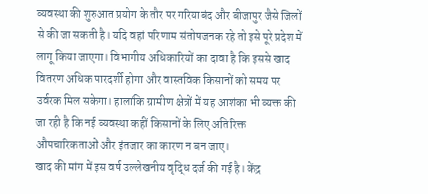व्यवस्था की शुरुआत प्रयोग के तौर पर गरियाबंद और बीजापुर जैसे जिलों से की जा सकती है। यदि वहां परिणाम संतोषजनक रहे तो इसे पूरे प्रदेश में लागू किया जाएगा। विभागीय अधिकारियों का दावा है कि इससे खाद वितरण अधिक पारदर्शी होगा और वास्तविक किसानों को समय पर उर्वरक मिल सकेगा। हालांकि ग्रामीण क्षेत्रों में यह आशंका भी व्यक्त की जा रही है कि नई व्यवस्था कहीं किसानों के लिए अतिरिक्त औपचारिकताओं और इंतजार का कारण न बन जाए।
खाद की मांग में इस वर्ष उल्लेखनीय वृद्धि दर्ज की गई है। केंद्र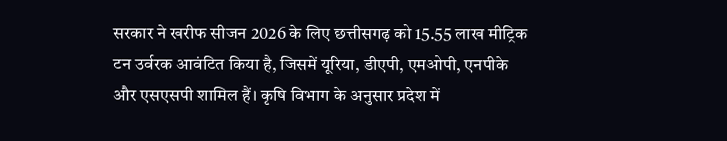सरकार ने खरीफ सीजन 2026 के लिए छत्तीसगढ़ को 15.55 लाख मीट्रिक टन उर्वरक आवंटित किया है, जिसमें यूरिया, डीएपी, एमओपी, एनपीके और एसएसपी शामिल हैं। कृषि विभाग के अनुसार प्रदेश में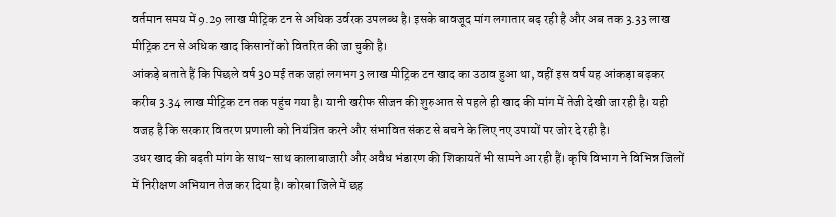वर्तमान समय में 9.29 लाख मीट्रिक टन से अधिक उर्वरक उपलब्ध है। इसके बावजूद मांग लगातार बढ़ रही है और अब तक 3.33 लाख मीट्रिक टन से अधिक खाद किसानों को वितरित की जा चुकी है।
आंकड़े बताते हैं कि पिछले वर्ष 30 मई तक जहां लगभग 3 लाख मीट्रिक टन खाद का उठाव हुआ था, वहीं इस वर्ष यह आंकड़ा बढ़कर करीब 3.34 लाख मीट्रिक टन तक पहुंच गया है। यानी खरीफ सीजन की शुरुआत से पहले ही खाद की मांग में तेजी देखी जा रही है। यही वजह है कि सरकार वितरण प्रणाली को नियंत्रित करने और संभावित संकट से बचने के लिए नए उपायों पर जोर दे रही है।
उधर खाद की बढ़ती मांग के साथ-साथ कालाबाजारी और अवैध भंडारण की शिकायतें भी सामने आ रही हैं। कृषि विभाग ने विभिन्न जिलों में निरीक्षण अभियान तेज कर दिया है। कोरबा जिले में छह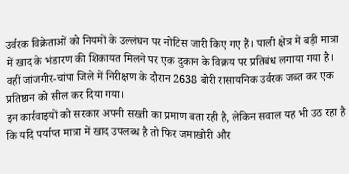उर्वरक विक्रेताओं को नियमों के उल्लंघन पर नोटिस जारी किए गए हैं। पाली क्षेत्र में बड़ी मात्रा में खाद के भंडारण की शिकायत मिलने पर एक दुकान के विक्रय पर प्रतिबंध लगाया गया है। वहीं जांजगीर-चांपा जिले में निरीक्षण के दौरान 2638 बोरी रासायनिक उर्वरक जब्त कर एक प्रतिष्ठान को सील कर दिया गया।
इन कार्रवाइयों को सरकार अपनी सख्ती का प्रमाण बता रही है, लेकिन सवाल यह भी उठ रहा है कि यदि पर्याप्त मात्रा में खाद उपलब्ध है तो फिर जमाखोरी और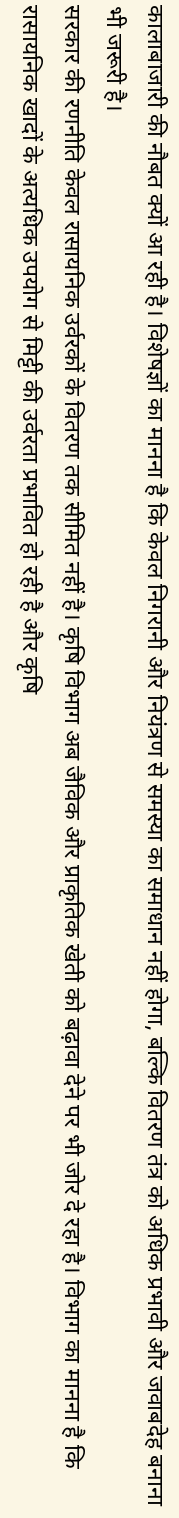कालाबाजारी की नौबत क्यों आ रही है। विशेषज्ञों का मानना है कि केवल निगरानी और नियंत्रण से समस्या का समाधान नहीं होगा, बल्कि वितरण तंत्र को अधिक प्रभावी और जवाबदेह बनाना भी जरूरी है।
सरकार की रणनीति केवल रासायनिक उर्वरकों के वितरण तक सीमित नहीं है। कृषि विभाग अब जैविक और प्राकृतिक खेती को बढ़ावा देने पर भी जोर दे रहा है। विभाग का मानना है कि रासायनिक खादों के अत्यधिक उपयोग से मिट्टी की उर्वरता प्रभावित हो रही है और कृषि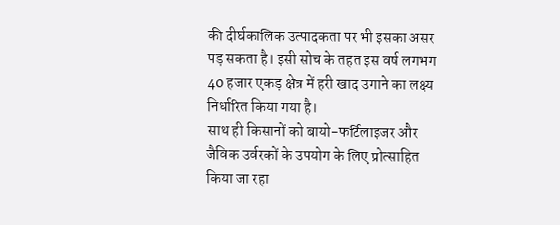की दीर्घकालिक उत्पादकता पर भी इसका असर पड़ सकता है। इसी सोच के तहत इस वर्ष लगभग 40 हजार एकड़ क्षेत्र में हरी खाद उगाने का लक्ष्य निर्धारित किया गया है।
साथ ही किसानों को बायो-फर्टिलाइजर और जैविक उर्वरकों के उपयोग के लिए प्रोत्साहित किया जा रहा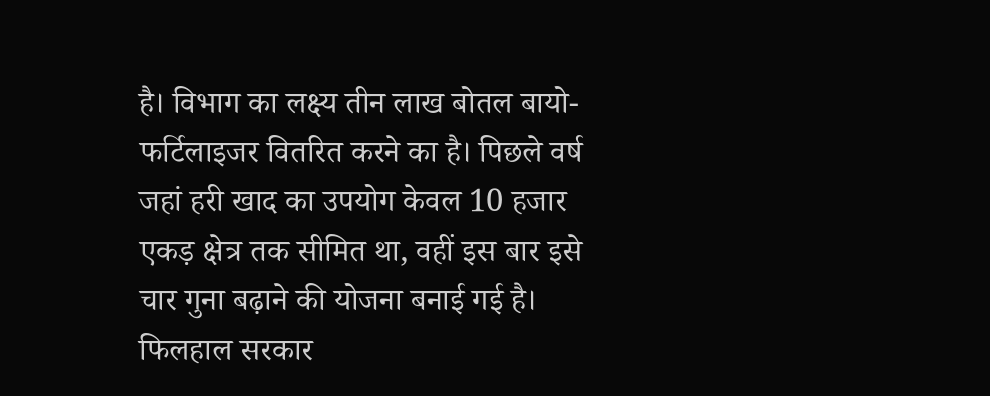है। विभाग का लक्ष्य तीन लाख बोतल बायो-फर्टिलाइजर वितरित करने का है। पिछले वर्ष जहां हरी खाद का उपयोग केवल 10 हजार एकड़ क्षेत्र तक सीमित था, वहीं इस बार इसे चार गुना बढ़ाने की योजना बनाई गई है।
फिलहाल सरकार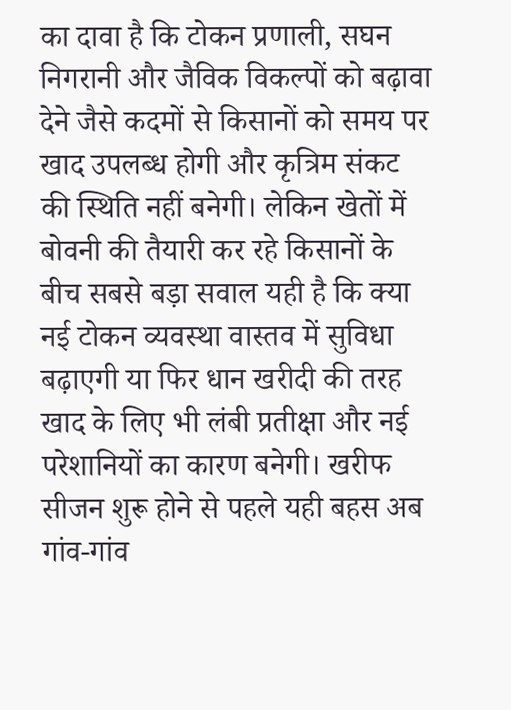का दावा है कि टोकन प्रणाली, सघन निगरानी और जैविक विकल्पों को बढ़ावा देने जैसे कदमों से किसानों को समय पर खाद उपलब्ध होगी और कृत्रिम संकट की स्थिति नहीं बनेगी। लेकिन खेतों में बोवनी की तैयारी कर रहे किसानों के बीच सबसे बड़ा सवाल यही है कि क्या नई टोकन व्यवस्था वास्तव में सुविधा बढ़ाएगी या फिर धान खरीदी की तरह खाद के लिए भी लंबी प्रतीक्षा और नई परेशानियों का कारण बनेगी। खरीफ सीजन शुरू होने से पहले यही बहस अब गांव-गांव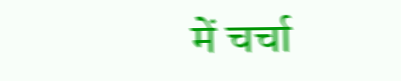में चर्चा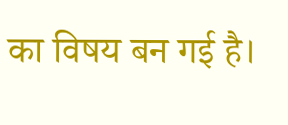का विषय बन गई है।